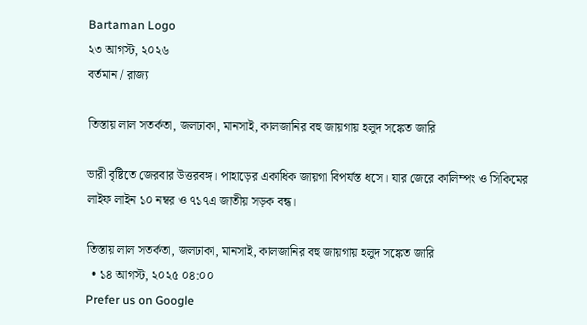Bartaman Logo
২৩ আগস্ট, ২০২৬
বর্তমান / রাজ্য

তিস্তায় লাল সতর্কতা, জলঢাকা, মানসাই, কালজানির বহু জায়গায় হলুদ সঙ্কেত জারি

ভারী বৃষ্টিতে জেরবার উত্তরবঙ্গ। পাহাড়ের একাধিক জায়গা বিপর্যস্ত ধসে। যার জেরে কালিম্পং ও সিকিমের লাইফ লাইন ১০ নম্বর ও ৭১৭এ জাতীয় সড়ক বন্ধ।

তিস্তায় লাল সতর্কতা, জলঢাকা, মানসাই, কালজানির বহু জায়গায় হলুদ সঙ্কেত জারি
  • ১৪ আগস্ট, ২০২৫ ০৪:০০
Prefer us on Google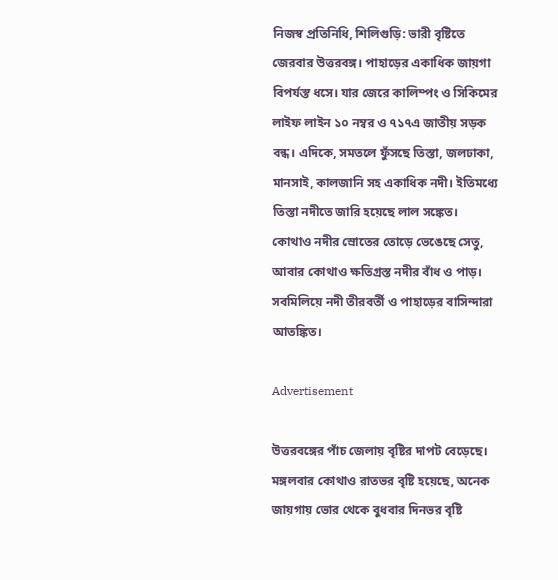নিজস্ব প্রতিনিধি, শিলিগুড়ি: ভারী বৃষ্টিতে জেরবার উত্তরবঙ্গ। পাহাড়ের একাধিক জায়গা বিপর্যস্ত ধসে। যার জেরে কালিম্পং ও সিকিমের লাইফ লাইন ১০ নম্বর ও ৭১৭এ জাতীয় সড়ক বন্ধ। এদিকে, সমতলে ফুঁসছে তিস্তা, জলঢাকা, মানসাই, কালজানি সহ একাধিক নদী। ইতিমধ্যে তিস্তা নদীতে জারি হয়েছে লাল সঙ্কেত। কোথাও নদীর স্রোতের তোড়ে ভেঙেছে সেতু, আবার কোথাও ক্ষতিগ্রস্ত নদীর বাঁধ ও পাড়। সবমিলিয়ে নদী তীরবর্তী ও পাহাড়ের বাসিন্দারা আতঙ্কিত।

Advertisement

উত্তরবঙ্গের পাঁচ জেলায় বৃষ্টির দাপট বেড়েছে। মঙ্গলবার কোথাও রাতভর বৃষ্টি হয়েছে, অনেক জায়গায় ভোর থেকে বুধবার দিনভর বৃষ্টি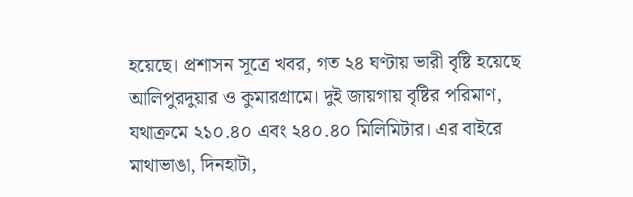হয়েছে। প্রশাসন সূত্রে খবর, গত ২৪ ঘণ্টায় ভারী বৃষ্টি হয়েছে আলিপুরদুয়ার ও কুমারগ্রামে। দুই জায়গায় বৃষ্টির পরিমাণ, যথাক্রমে ২১০.৪০ এবং ২৪০.৪০ মিলিমিটার। এর বাইরে মাথাভাঙা, দিনহাটা,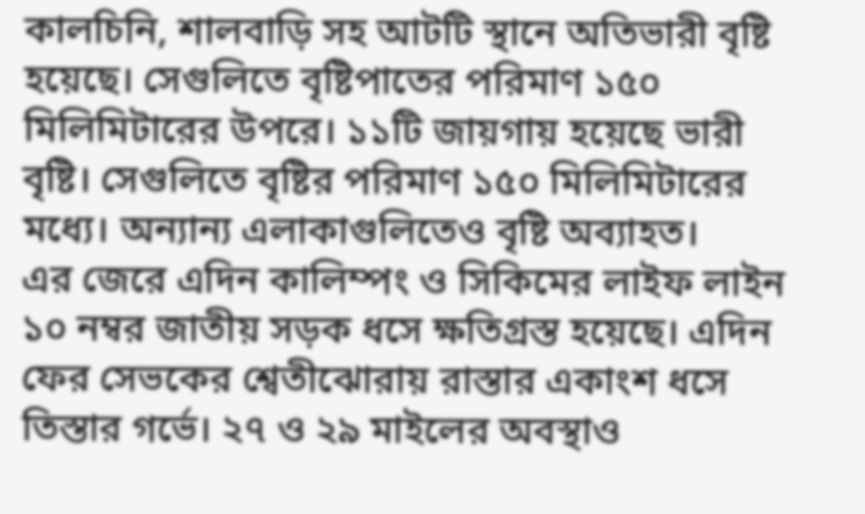কালচিনি, শালবাড়ি সহ আটটি স্থানে অতিভারী বৃষ্টি হয়েছে। সেগুলিতে বৃষ্টিপাতের পরিমাণ ১৫০ মিলিমিটারের উপরে। ১১টি জায়গায় হয়েছে ভারী বৃষ্টি। সেগুলিতে বৃষ্টির পরিমাণ ১৫০ মিলিমিটারের মধ্যে। অন্যান্য এলাকাগুলিতেও বৃষ্টি অব্যাহত।
এর জেরে এদিন কালিম্পং ও সিকিমের লাইফ লাইন ১০ নম্বর জাতীয় সড়ক ধসে ক্ষতিগ্রস্ত হয়েছে। এদিন ফের সেভকের শ্বেতীঝোরায় রাস্তার একাংশ ধসে তিস্তার গর্ভে। ২৭ ও ২৯ মাইলের অবস্থাও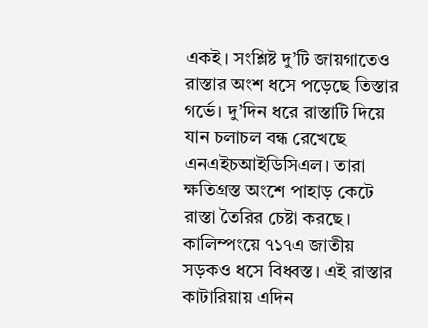একই। সংশ্লিষ্ট দু’টি জায়গাতেও রাস্তার অংশ ধসে পড়েছে তিস্তার গর্ভে। দু’দিন ধরে রাস্তাটি দিয়ে যান চলাচল বন্ধ রেখেছে এনএইচআইডিসিএল। তারা ক্ষতিগ্রস্ত অংশে পাহাড় কেটে রাস্তা তৈরির চেষ্টা করছে। কালিম্পংয়ে ৭১৭এ জাতীয় সড়কও ধসে বিধ্বস্ত। এই রাস্তার কাটারিয়ায় এদিন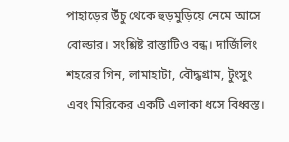পাহাড়ের উঁচু থেকে হুড়মুড়িয়ে নেমে আসে বোল্ডার। সংশ্লিষ্ট রাস্তাটিও বন্ধ। দার্জিলিং শহরের গিন, লামাহাটা, বৌদ্ধগ্রাম, টুংসুং এবং মিরিকের একটি এলাকা ধসে বিধ্বস্ত।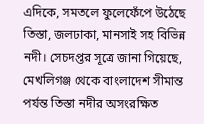এদিকে, সমতলে ফুলেফেঁপে উঠেছে তিস্তা, জলঢাকা, মানসাই সহ বিভিন্ন নদী। সেচদপ্তর সূত্রে জানা গিয়েছে, মেখলিগঞ্জ থেকে বাংলাদেশ সীমান্ত পর্যন্ত তিস্তা নদীর অসংরক্ষিত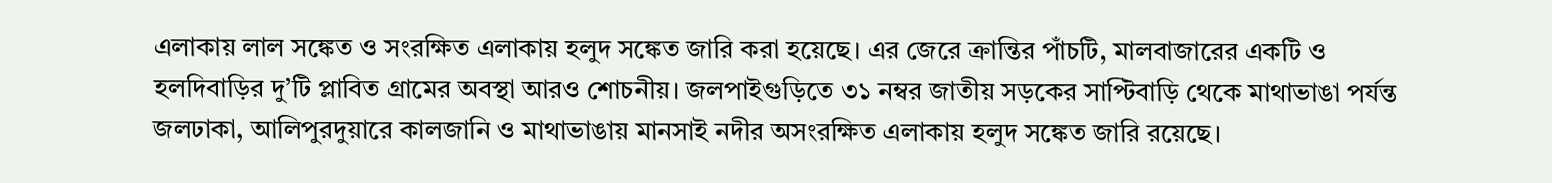এলাকায় লাল সঙ্কেত ও সংরক্ষিত এলাকায় হলুদ সঙ্কেত জারি করা হয়েছে। এর জেরে ক্রান্তির পাঁচটি, মালবাজারের একটি ও হলদিবাড়ির দু’টি প্লাবিত গ্রামের অবস্থা আরও শোচনীয়। জলপাইগুড়িতে ৩১ নম্বর জাতীয় সড়কের সাপ্টিবাড়ি থেকে মাথাভাঙা পর্যন্ত জলঢাকা, আলিপুরদুয়ারে কালজানি ও মাথাভাঙায় মানসাই নদীর অসংরক্ষিত এলাকায় হলুদ সঙ্কেত জারি রয়েছে।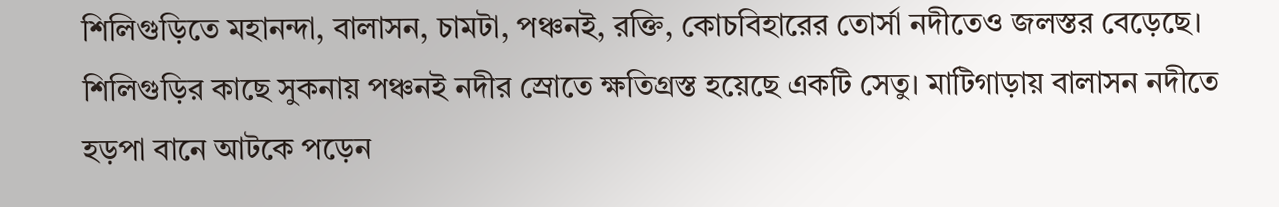শিলিগুড়িতে মহানন্দা, বালাসন, চামটা, পঞ্চনই, রক্তি, কোচবিহারের তোর্সা নদীতেও জলস্তর বেড়েছে। শিলিগুড়ির কাছে সুকনায় পঞ্চনই নদীর স্রোতে ক্ষতিগ্রস্ত হয়েছে একটি সেতু। মাটিগাড়ায় বালাসন নদীতে হড়পা বানে আটকে পড়েন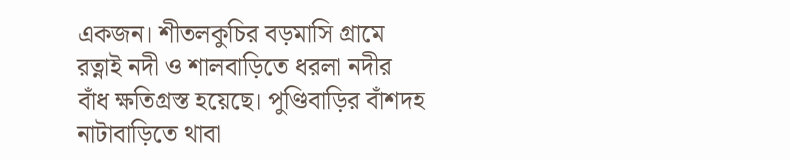একজন। শীতলকুচির বড়মাসি গ্রামে রত্নাই নদী ও শালবাড়িতে ধরলা নদীর বাঁধ ক্ষতিগ্রস্ত হয়েছে। পুণ্ডিবাড়ির বাঁশদহ নাটাবাড়িতে থাবা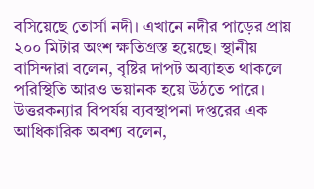বসিয়েছে তোর্সা নদী। এখানে নদীর পাড়ের প্রায় ২০০ মিটার অংশ ক্ষতিগ্রস্ত হয়েছে। স্থানীয় বাসিন্দারা বলেন, বৃষ্টির দাপট অব্যাহত থাকলে পরিস্থিতি আরও ভয়ানক হয়ে উঠতে পারে। উত্তরকন্যার বিপর্যয় ব্যবস্থাপনা দপ্তরের এক আধিকারিক অবশ্য বলেন,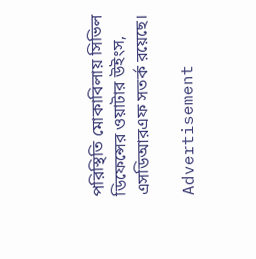পরিস্থিতি মোকাবিলায় সিভিল ডিফেন্সের ওয়াটার উইংস, এসডিআরএফ সতর্ক রয়েছে।

Advertisement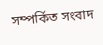সম্পর্কিত সংবাদ